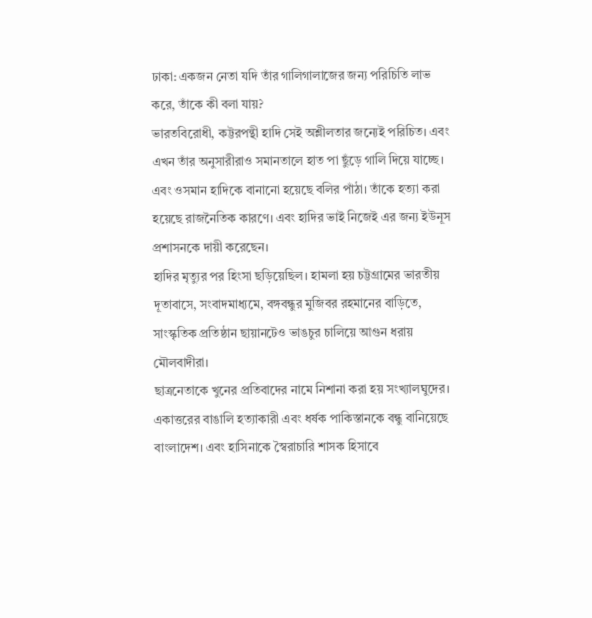ঢাকা: একজন নেতা যদি তাঁর গালিগালাজের জন্য পরিচিতি লাভ করে, তাঁকে কী বলা যায়?
ভারতবিরোধী, কট্টরপন্থী হাদি সেই অশ্লীলতার জন্যেই পরিচিত। এবং এখন তাঁর অনুসারীরাও সমানতালে হাত পা ছুঁড়ে গালি দিয়ে যাচ্ছে।
এবং ওসমান হাদিকে বানানো হয়েছে বলির পাঁঠা। তাঁকে হত্যা করা হয়েছে রাজনৈতিক কারণে। এবং হাদির ভাই নিজেই এর জন্য ইউনূস প্রশাসনকে দায়ী করেছেন।
হাদির মৃত্যুর পর হিংসা ছড়িয়েছিল। হামলা হয় চট্টগ্রামের ভারতীয় দূতাবাসে, সংবাদমাধ্যমে, বঙ্গবন্ধুর মুজিবর রহমানের বাড়িতে, সাংস্কৃতিক প্রতিষ্ঠান ছায়ানটেও ভাঙচুর চালিয়ে আগুন ধরায় মৌলবাদীরা।
ছাত্রনেতাকে খুনের প্রতিবাদের নামে নিশানা করা হয় সংখ্যালঘুদের।
একাত্তরের বাঙালি হত্যাকারী এবং ধর্ষক পাকিস্তানকে বন্ধু বানিয়েছে বাংলাদেশ। এবং হাসিনাকে স্বৈরাচারি শাসক হিসাবে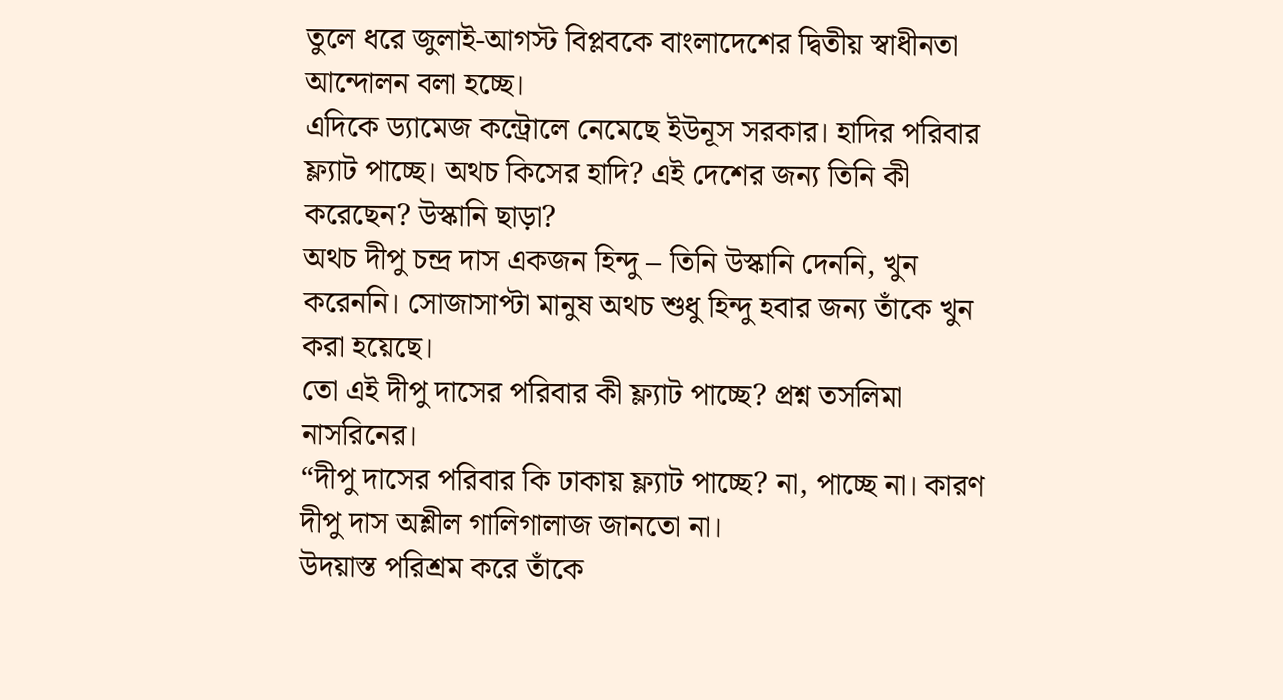তুলে ধরে জুলাই-আগস্ট বিপ্লবকে বাংলাদেশের দ্বিতীয় স্বাধীনতা আন্দোলন বলা হচ্ছে।
এদিকে ড্যামেজ কন্ট্রোলে নেমেছে ইউনূস সরকার। হাদির পরিবার ফ্ল্যাট পাচ্ছে। অথচ কিসের হাদি? এই দেশের জন্য তিনি কী করেছেন? উস্কানি ছাড়া?
অথচ দীপু চন্দ্র দাস একজন হিন্দু – তিনি উস্কানি দেননি, খুন করেননি। সোজাসাপ্টা মানুষ অথচ শুধু হিন্দু হবার জন্য তাঁকে খুন করা হয়েছে।
তো এই দীপু দাসের পরিবার কী ফ্ল্যাট পাচ্ছে? প্রশ্ন তসলিমা নাসরিনের।
“দীপু দাসের পরিবার কি ঢাকায় ফ্ল্যাট পাচ্ছে? না, পাচ্ছে না। কারণ দীপু দাস অশ্লীল গালিগালাজ জানতো না।
উদয়াস্ত পরিশ্রম করে তাঁকে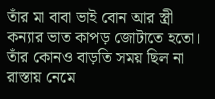তাঁর মা বাবা ভাই বোন আর স্ত্রী কন্যার ভাত কাপড় জোটাতে হতো।
তাঁর কোনও বাড়তি সময় ছিল না রাস্তায় নেমে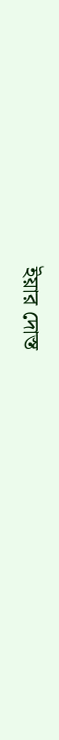ইয়ার দোস্ত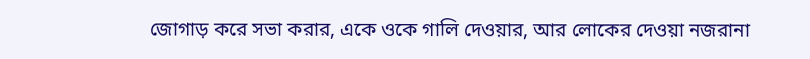জোগাড় করে সভা করার, একে ওকে গালি দেওয়ার, আর লোকের দেওয়া নজরানা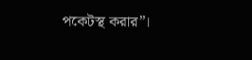পকেটস্থ করার”।